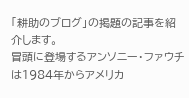「耕助のブログ」の掲題の記事を紹介します。
冒頭に登場するアンソニー・ファウチは1984年からアメリカ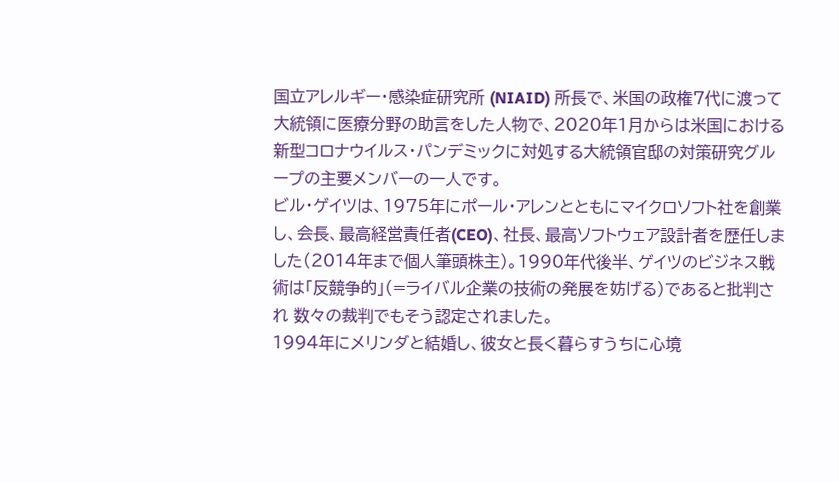国立アレルギー・感染症研究所 (NIAID) 所長で、米国の政権7代に渡って大統領に医療分野の助言をした人物で、2020年1月からは米国における新型コロナウイルス・パンデミックに対処する大統領官邸の対策研究グループの主要メンバーの一人です。
ビル・ゲイツは、1975年にポール・アレンとともにマイクロソフト社を創業し、会長、最高経営責任者(CEO)、社長、最高ソフトウェア設計者を歴任しました(2014年まで個人筆頭株主)。1990年代後半、ゲイツのビジネス戦術は「反競争的」(=ライバル企業の技術の発展を妨げる)であると批判され 数々の裁判でもそう認定されました。
1994年にメリンダと結婚し、彼女と長く暮らすうちに心境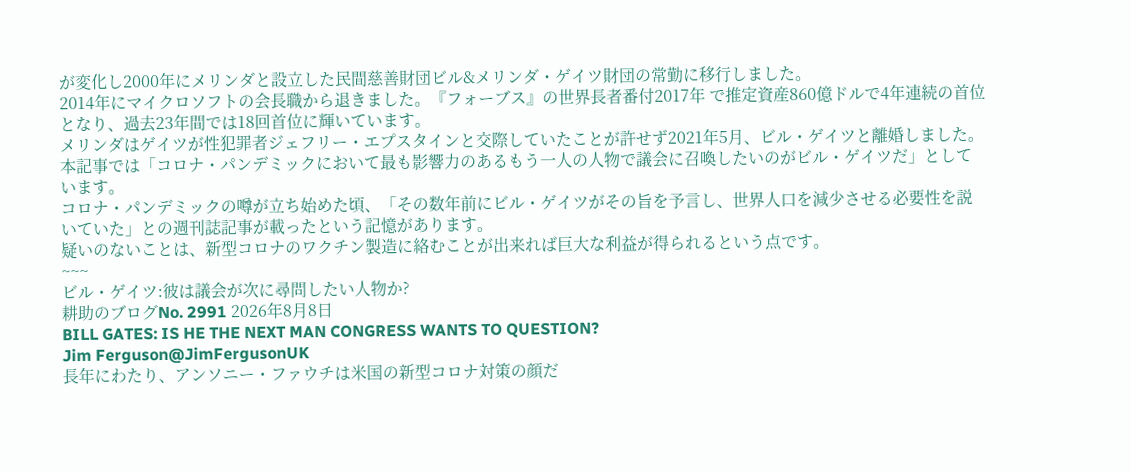が変化し2000年にメリンダと設立した民間慈善財団ビル&メリンダ・ゲイツ財団の常勤に移行しました。
2014年にマイクロソフトの会長職から退きました。『フォーブス』の世界長者番付2017年 で推定資産860億ドルで4年連続の首位となり、過去23年間では18回首位に輝いています。
メリンダはゲイツが性犯罪者ジェフリー・エプスタインと交際していたことが許せず2021年5月、ビル・ゲイツと離婚しました。
本記事では「コロナ・パンデミックにおいて最も影響力のあるもう一人の人物で議会に召喚したいのがビル・ゲイツだ」としています。
コロナ・パンデミックの噂が立ち始めた頃、「その数年前にビル・ゲイツがその旨を予言し、世界人口を減少させる必要性を説いていた」との週刊誌記事が載ったという記憶があります。
疑いのないことは、新型コロナのワクチン製造に絡むことが出来れば巨大な利益が得られるという点です。
~~~
ビル・ゲイツ:彼は議会が次に尋問したい人物か?
耕助のブログNo. 2991 2026年8月8日
BILL GATES: IS HE THE NEXT MAN CONGRESS WANTS TO QUESTION?
Jim Ferguson@JimFergusonUK
長年にわたり、アンソニー・ファウチは米国の新型コロナ対策の顔だ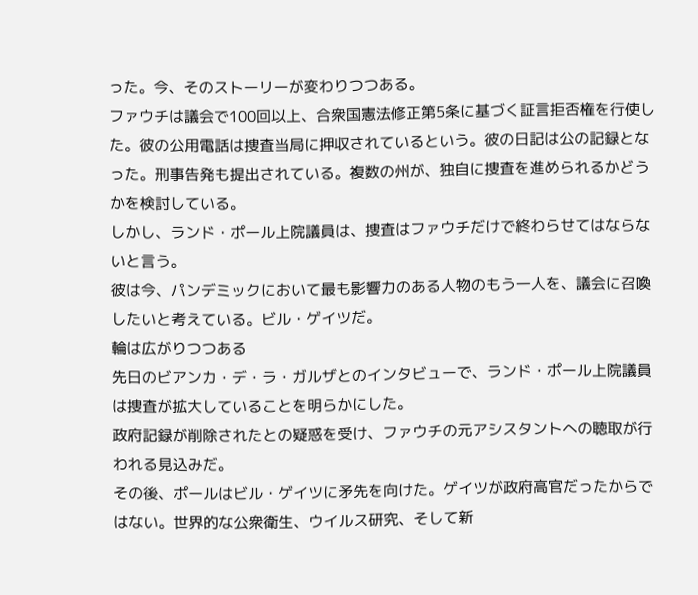った。今、そのストーリーが変わりつつある。
ファウチは議会で100回以上、合衆国憲法修正第5条に基づく証言拒否権を行使した。彼の公用電話は捜査当局に押収されているという。彼の日記は公の記録となった。刑事告発も提出されている。複数の州が、独自に捜査を進められるかどうかを検討している。
しかし、ランド・ポール上院議員は、捜査はファウチだけで終わらせてはならないと言う。
彼は今、パンデミックにおいて最も影響力のある人物のもう一人を、議会に召喚したいと考えている。ビル・ゲイツだ。
輪は広がりつつある
先日のビアンカ・デ・ラ・ガルザとのインタビューで、ランド・ポール上院議員は捜査が拡大していることを明らかにした。
政府記録が削除されたとの疑惑を受け、ファウチの元アシスタントへの聴取が行われる見込みだ。
その後、ポールはビル・ゲイツに矛先を向けた。ゲイツが政府高官だったからではない。世界的な公衆衛生、ウイルス研究、そして新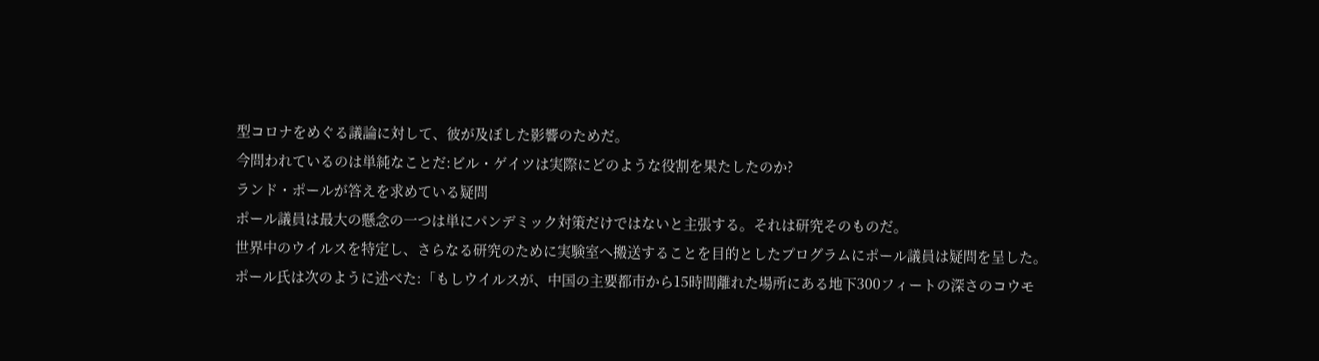型コロナをめぐる議論に対して、彼が及ぼした影響のためだ。
今問われているのは単純なことだ:ビル・ゲイツは実際にどのような役割を果たしたのか?
ランド・ポールが答えを求めている疑問
ポール議員は最大の懸念の一つは単にパンデミック対策だけではないと主張する。それは研究そのものだ。
世界中のウイルスを特定し、さらなる研究のために実験室へ搬送することを目的としたプログラムにポール議員は疑問を呈した。
ポール氏は次のように述べた:「もしウイルスが、中国の主要都市から15時間離れた場所にある地下300フィートの深さのコウモ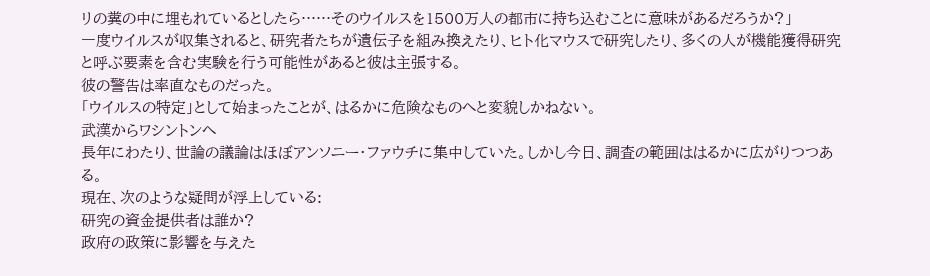リの糞の中に埋もれているとしたら……そのウイルスを1500万人の都市に持ち込むことに意味があるだろうか?」
一度ウイルスが収集されると、研究者たちが遺伝子を組み換えたり、ヒト化マウスで研究したり、多くの人が機能獲得研究と呼ぶ要素を含む実験を行う可能性があると彼は主張する。
彼の警告は率直なものだった。
「ウイルスの特定」として始まったことが、はるかに危険なものへと変貌しかねない。
武漢からワシントンへ
長年にわたり、世論の議論はほぼアンソニー・ファウチに集中していた。しかし今日、調査の範囲ははるかに広がりつつある。
現在、次のような疑問が浮上している:
研究の資金提供者は誰か?
政府の政策に影響を与えた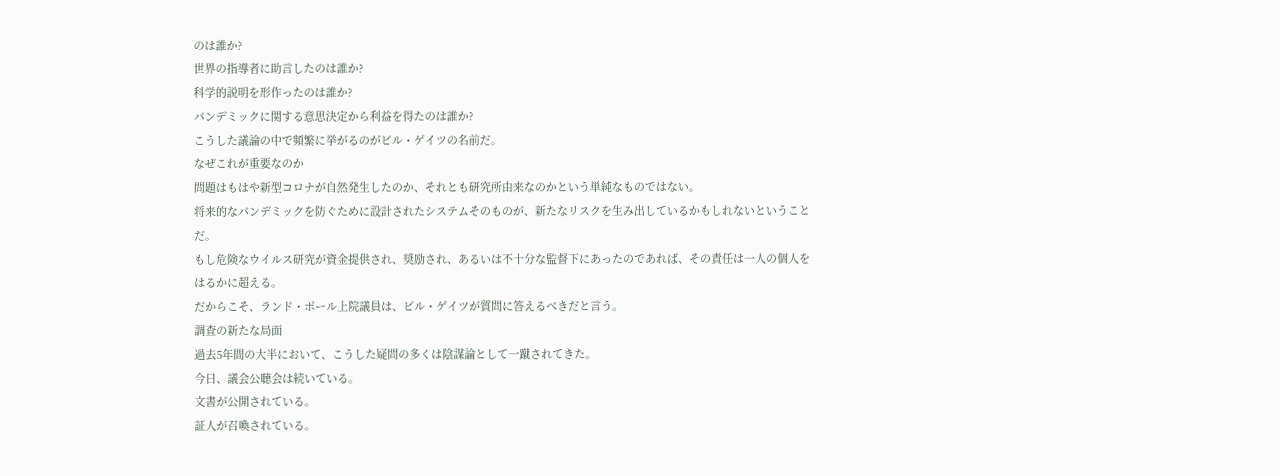のは誰か?
世界の指導者に助言したのは誰か?
科学的説明を形作ったのは誰か?
パンデミックに関する意思決定から利益を得たのは誰か?
こうした議論の中で頻繁に挙がるのがビル・ゲイツの名前だ。
なぜこれが重要なのか
問題はもはや新型コロナが自然発生したのか、それとも研究所由来なのかという単純なものではない。
将来的なパンデミックを防ぐために設計されたシステムそのものが、新たなリスクを生み出しているかもしれないということだ。
もし危険なウイルス研究が資金提供され、奨励され、あるいは不十分な監督下にあったのであれば、その責任は一人の個人をはるかに超える。
だからこそ、ランド・ポール上院議員は、ビル・ゲイツが質問に答えるべきだと言う。
調査の新たな局面
過去5年間の大半において、こうした疑問の多くは陰謀論として一蹴されてきた。
今日、議会公聴会は続いている。
文書が公開されている。
証人が召喚されている。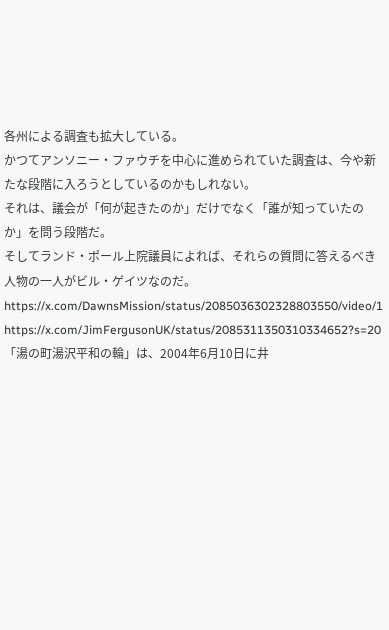各州による調査も拡大している。
かつてアンソニー・ファウチを中心に進められていた調査は、今や新たな段階に入ろうとしているのかもしれない。
それは、議会が「何が起きたのか」だけでなく「誰が知っていたのか」を問う段階だ。
そしてランド・ポール上院議員によれば、それらの質問に答えるべき人物の一人がビル・ゲイツなのだ。
https://x.com/DawnsMission/status/2085036302328803550/video/1
https://x.com/JimFergusonUK/status/2085311350310334652?s=20
「湯の町湯沢平和の輪」は、2004年6月10日に井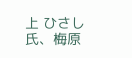上 ひさし氏、梅原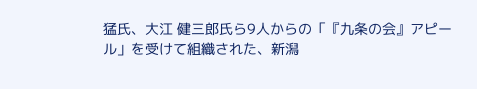猛氏、大江 健三郎氏ら9人からの「『九条の会』アピール」を受けて組織された、新潟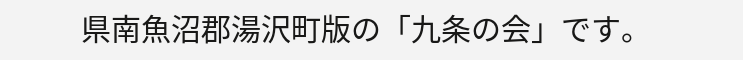県南魚沼郡湯沢町版の「九条の会」です。